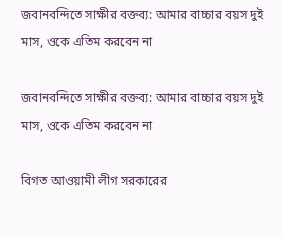জবানবন্দিতে সাক্ষীর বক্তব্য: আমার বাচ্চার বয়স দুই মাস, ওকে এতিম করবেন না

জবানবন্দিতে সাক্ষীর বক্তব্য: আমার বাচ্চার বয়স দুই মাস, ওকে এতিম করবেন না

বিগত আওয়ামী লীগ সরকারের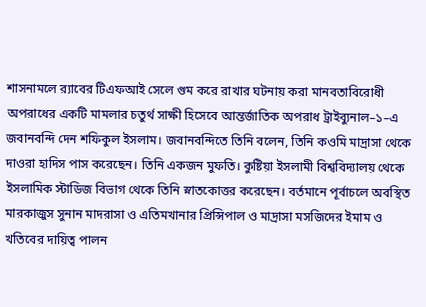শাসনামলে র‌্যাবের টিএফআই সেলে গুম করে রাখার ঘটনায় করা মানবতাবিরোধী অপরাধের একটি মামলার চতুর্থ সাক্ষী হিসেবে আন্তর্জাতিক অপরাধ ট্রাইব্যুনাল–১–এ জবানবন্দি দেন শফিকুল ইসলাম। জবানবন্দিতে তিনি বলেন, তিনি কওমি মাদ্রাসা থেকে দাওরা হাদিস পাস করেছেন। তিনি একজন মুফতি। কুষ্টিয়া ইসলামী বিশ্ববিদ্যালয় থেকে ইসলামিক স্টাডিজ বিভাগ থেকে তিনি স্নাতকোত্তর করেছেন। বর্তমানে পূর্বাচলে অবস্থিত মারকাজুস সুনান মাদরাসা ও এতিমখানার প্রিন্সিপাল ও মাদ্রাসা মসজিদের ইমাম ও খতিবের দায়িত্ব পালন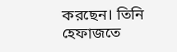করছেন। তিনি হেফাজতে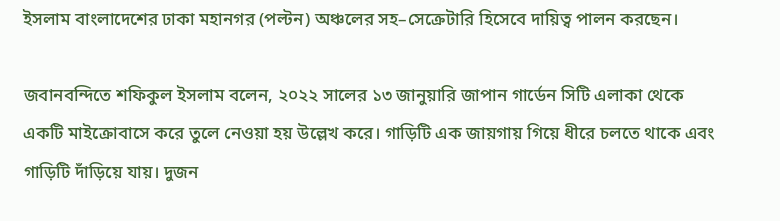ইসলাম বাংলাদেশের ঢাকা মহানগর (পল্টন) অঞ্চলের সহ–সেক্রেটারি হিসেবে দায়িত্ব পালন করছেন।

জবানবন্দিতে শফিকুল ইসলাম বলেন, ২০২২ সালের ১৩ জানুয়ারি জাপান গার্ডেন সিটি এলাকা থেকে একটি মাইক্রোবাসে করে তুলে নেওয়া হয় উল্লেখ করে। গাড়িটি এক জায়গায় গিয়ে ধীরে চলতে থাকে এবং গাড়িটি দাঁড়িয়ে যায়। দুজন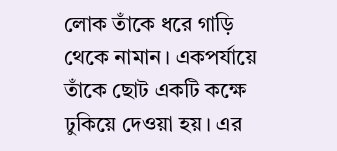লোক তাঁকে ধরে গাড়ি থেকে নামান। একপর্যায়ে তাঁকে ছোট একটি কক্ষে ঢুকিয়ে দেওয়া হয়। এর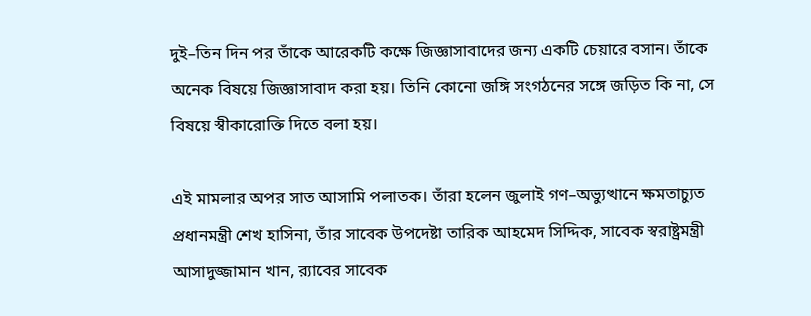দুই–তিন দিন পর তাঁকে আরেকটি কক্ষে জিজ্ঞাসাবাদের জন্য একটি চেয়ারে বসান। তাঁকে অনেক বিষয়ে জিজ্ঞাসাবাদ করা হয়। তিনি কোনো জঙ্গি সংগঠনের সঙ্গে জড়িত কি না, সে বিষয়ে স্বীকারোক্তি দিতে বলা হয়।

এই মামলার অপর সাত আসামি পলাতক। তাঁরা হলেন জুলাই গণ–অভ্যুত্থানে ক্ষমতাচ্যুত প্রধানমন্ত্রী শেখ হাসিনা, তাঁর সাবেক উপদেষ্টা তারিক আহমেদ সিদ্দিক, সাবেক স্বরাষ্ট্রমন্ত্রী আসাদুজ্জামান খান, র‌্যাবের সাবেক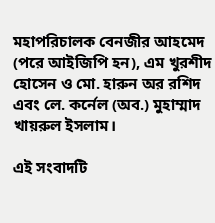মহাপরিচালক বেনজীর আহমেদ (পরে আইজিপি হন), এম খুরশীদ হোসেন ও মো. হারুন অর রশিদ এবং লে. কর্নেল (অব.) মুহাম্মাদ খায়রুল ইসলাম।

এই সংবাদটি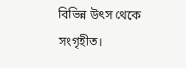বিভিন্ন উৎস থেকে সংগৃহীত।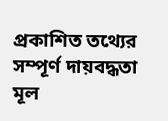প্রকাশিত তথ্যের সম্পূর্ণ দায়বদ্ধতা মূল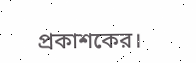প্রকাশকের।